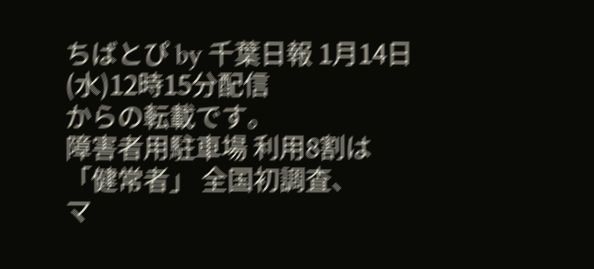ちばとぴ by 千葉日報 1月14日(水)12時15分配信
からの転載です。
障害者用駐車場 利用8割は「健常者」 全国初調査、
マ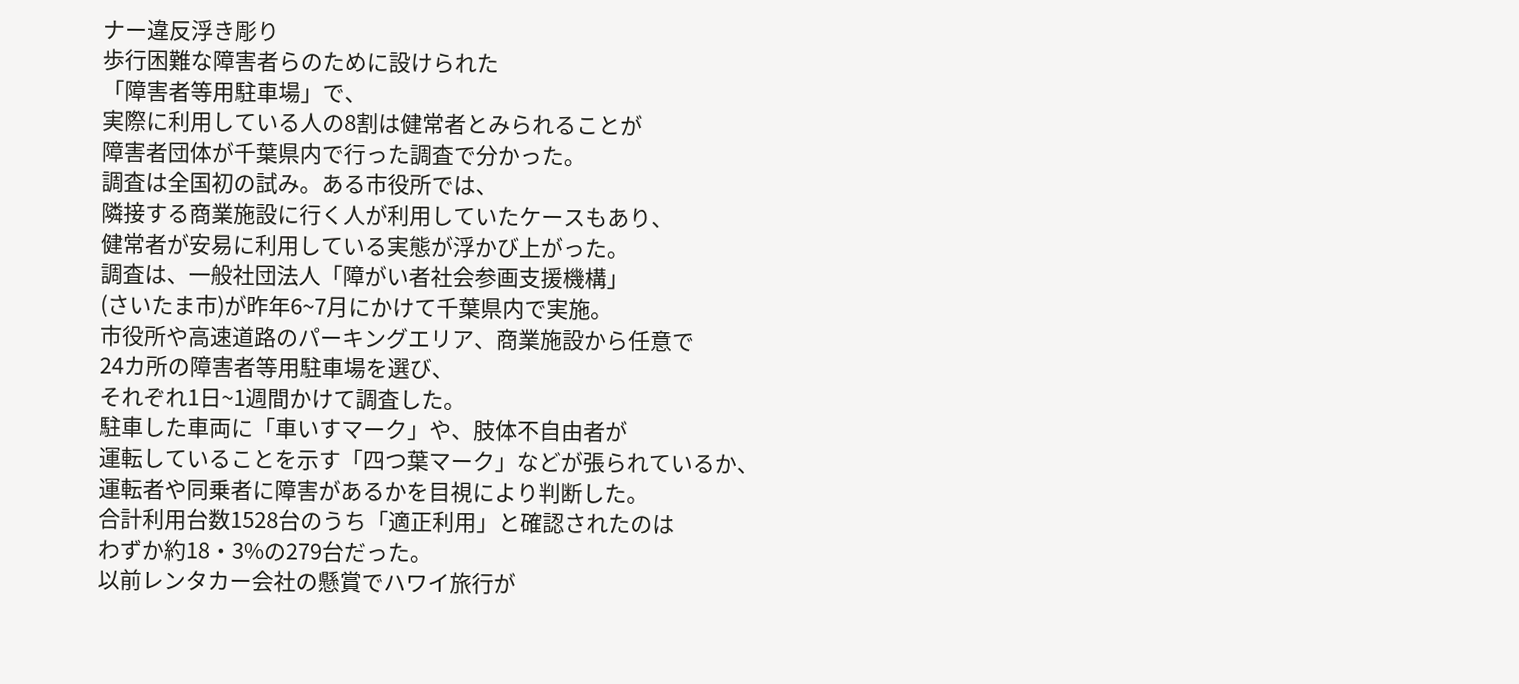ナー違反浮き彫り
歩行困難な障害者らのために設けられた
「障害者等用駐車場」で、
実際に利用している人の8割は健常者とみられることが
障害者団体が千葉県内で行った調査で分かった。
調査は全国初の試み。ある市役所では、
隣接する商業施設に行く人が利用していたケースもあり、
健常者が安易に利用している実態が浮かび上がった。
調査は、一般社団法人「障がい者社会参画支援機構」
(さいたま市)が昨年6~7月にかけて千葉県内で実施。
市役所や高速道路のパーキングエリア、商業施設から任意で
24カ所の障害者等用駐車場を選び、
それぞれ1日~1週間かけて調査した。
駐車した車両に「車いすマーク」や、肢体不自由者が
運転していることを示す「四つ葉マーク」などが張られているか、
運転者や同乗者に障害があるかを目視により判断した。
合計利用台数1528台のうち「適正利用」と確認されたのは
わずか約18・3%の279台だった。
以前レンタカー会社の懸賞でハワイ旅行が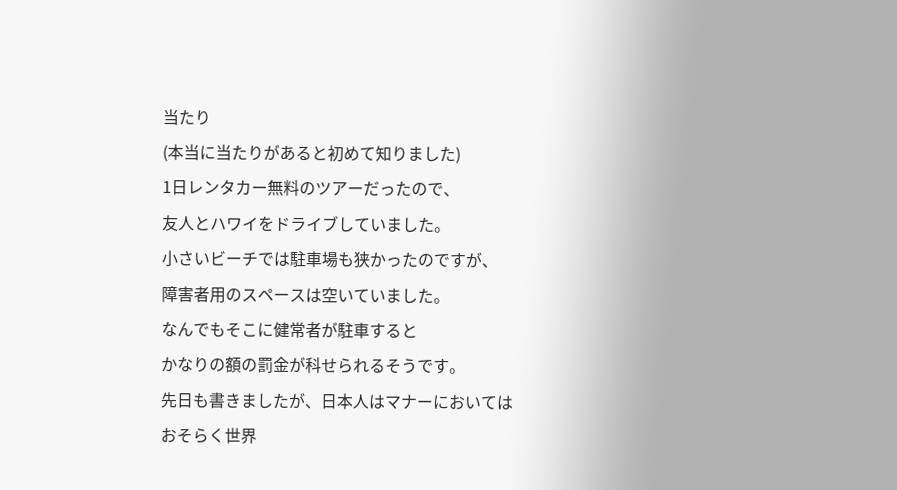当たり
(本当に当たりがあると初めて知りました)
1日レンタカー無料のツアーだったので、
友人とハワイをドライブしていました。
小さいビーチでは駐車場も狭かったのですが、
障害者用のスペースは空いていました。
なんでもそこに健常者が駐車すると
かなりの額の罰金が科せられるそうです。
先日も書きましたが、日本人はマナーにおいては
おそらく世界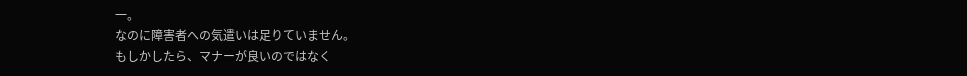一。
なのに障害者への気遣いは足りていません。
もしかしたら、マナーが良いのではなく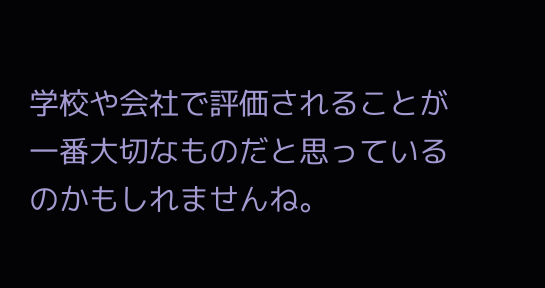学校や会社で評価されることが
一番大切なものだと思っているのかもしれませんね。